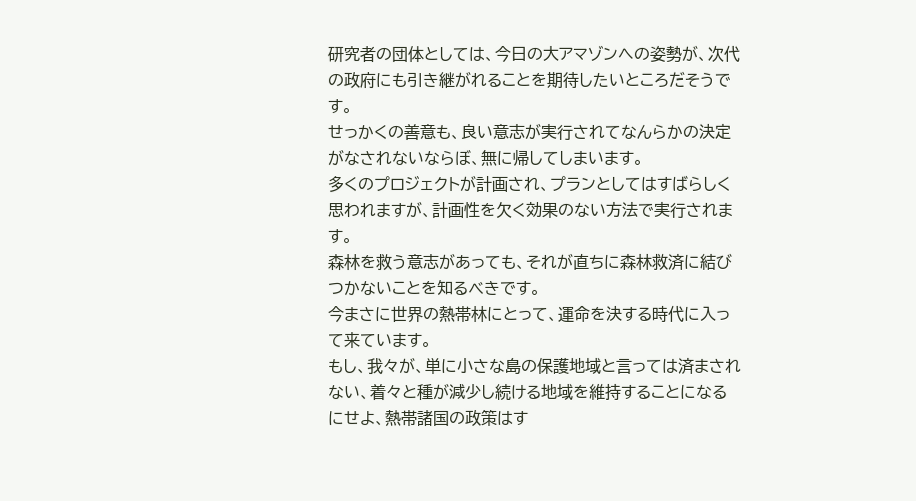研究者の団体としては、今日の大アマゾンへの姿勢が、次代の政府にも引き継がれることを期待したいところだそうです。
せっかくの善意も、良い意志が実行されてなんらかの決定がなされないならぼ、無に帰してしまいます。
多くのプロジェクトが計画され、プランとしてはすばらしく思われますが、計画性を欠く効果のない方法で実行されます。
森林を救う意志があっても、それが直ちに森林救済に結びつかないことを知るべきです。
今まさに世界の熱帯林にとって、運命を決する時代に入って来ています。
もし、我々が、単に小さな島の保護地域と言っては済まされない、着々と種が減少し続ける地域を維持することになるにせよ、熱帯諸国の政策はす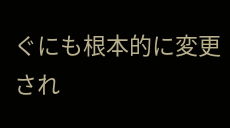ぐにも根本的に変更され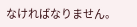なければなりません。